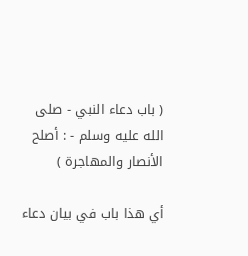( باب دعاء النبي - صلى الله عليه وسلم - : أصلح الأنصار والمهاجرة )

أي هذا باب في بيان دعاء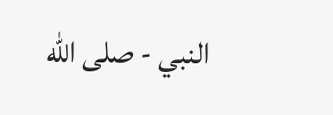النبي - صلى الله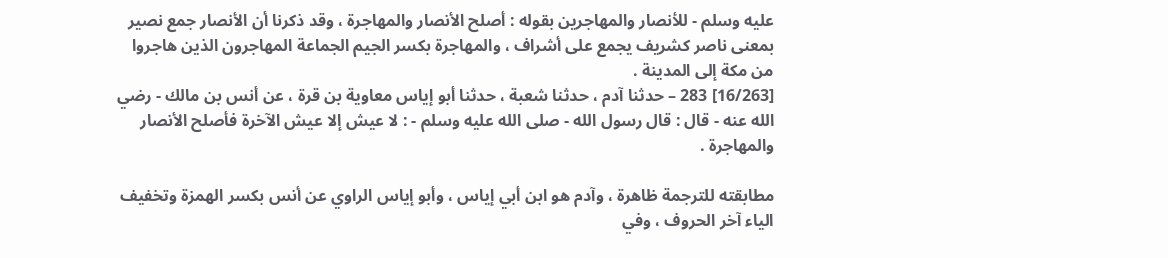عليه وسلم - للأنصار والمهاجرين بقوله : أصلح الأنصار والمهاجرة ، وقد ذكرنا أن الأنصار جمع نصير بمعنى ناصر كشريف يجمع على أشراف ، والمهاجرة بكسر الجيم الجماعة المهاجرون الذين هاجروا من مكة إلى المدينة .
[16/263] 283 – حدثنا آدم ، حدثنا شعبة ، حدثنا أبو إياس معاوية بن قرة ، عن أنس بن مالك - رضي الله عنه - قال : قال رسول الله - صلى الله عليه وسلم - : لا عيش إلا عيش الآخرة فأصلح الأنصار والمهاجرة .

مطابقته للترجمة ظاهرة ، وآدم هو ابن أبي إياس ، وأبو إياس الراوي عن أنس بكسر الهمزة وتخفيف الياء آخر الحروف ، وفي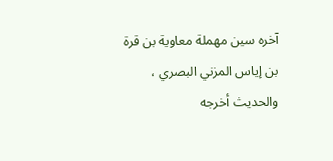آخره سين مهملة معاوية بن قرة بن إياس المزني البصري ، والحديث أخرجه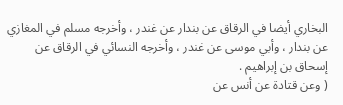البخاري أيضا في الرقاق عن بندار عن غندر ، وأخرجه مسلم في المغازي عن بندار ، وأبي موسى عن غندر ، وأخرجه النسائي في الرقاق عن إسحاق بن إبراهيم .
( وعن قتادة عن أنس عن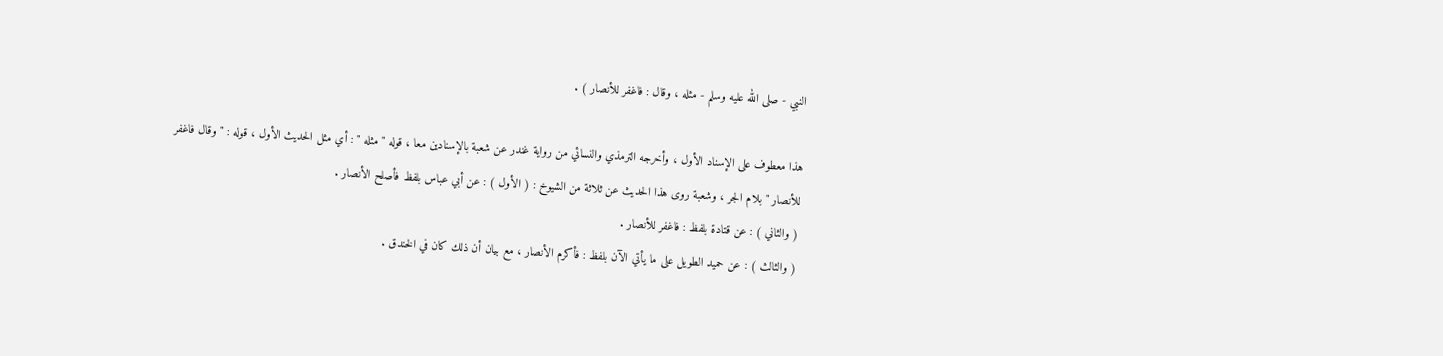النبي - صلى الله عليه وسلم - مثله ، وقال : فاغفر للأنصار ) .

هذا معطوف على الإسناد الأول ، وأخرجه الترمذي والنسائي من رواية غندر عن شعبة بالإسنادين معا ، قوله " مثله " : أي مثل الحديث الأول ، قوله : " وقال فاغفر للأنصار " بلام الجر ، وشعبة روى هذا الحديث عن ثلاثة من الشيوخ : ( الأول ) : عن أبي عباس بلفظ فأصلح الأنصار .
( والثاني ) : عن قتادة بلفظ : فاغفر للأنصار .
( والثالث ) : عن حميد الطويل على ما يأتي الآن بلفظ : فأكرم الأنصار ، مع بيان أن ذلك كان في الخندق .